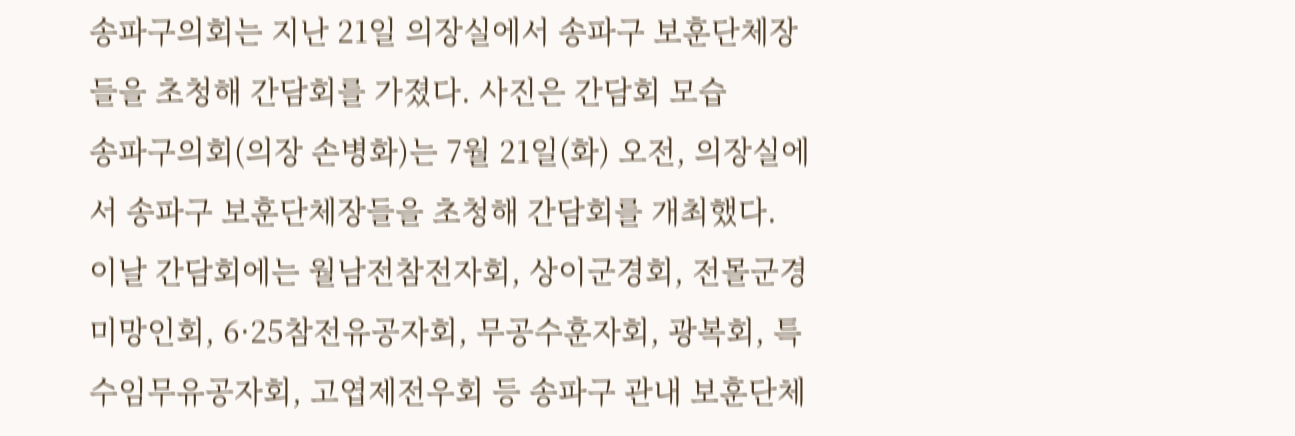송파구의회는 지난 21일 의장실에서 송파구 보훈단체장들을 초청해 간담회를 가졌다. 사진은 간담회 모습
송파구의회(의장 손병화)는 7월 21일(화) 오전, 의장실에서 송파구 보훈단체장들을 초청해 간담회를 개최했다.
이날 간담회에는 월남전참전자회, 상이군경회, 전몰군경미망인회, 6·25참전유공자회, 무공수훈자회, 광복회, 특수임무유공자회, 고엽제전우회 등 송파구 관내 보훈단체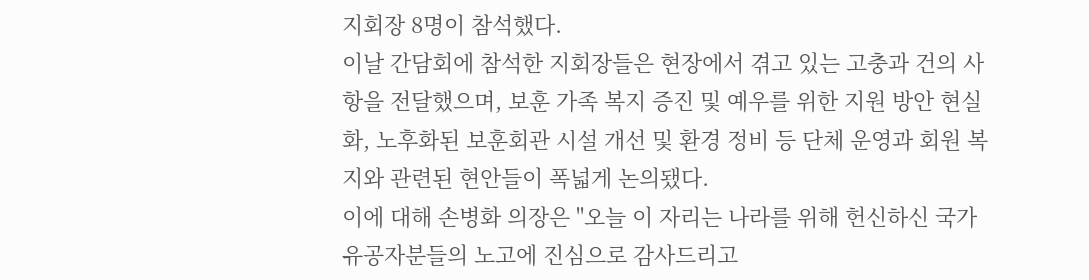지회장 8명이 참석했다.
이날 간담회에 참석한 지회장들은 현장에서 겪고 있는 고충과 건의 사항을 전달했으며, 보훈 가족 복지 증진 및 예우를 위한 지원 방안 현실화, 노후화된 보훈회관 시설 개선 및 환경 정비 등 단체 운영과 회원 복지와 관련된 현안들이 폭넓게 논의됐다.
이에 대해 손병화 의장은 "오늘 이 자리는 나라를 위해 헌신하신 국가유공자분들의 노고에 진심으로 감사드리고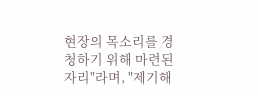현장의 목소리를 경청하기 위해 마련된 자리"라며, "제기해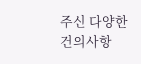주신 다양한 건의사항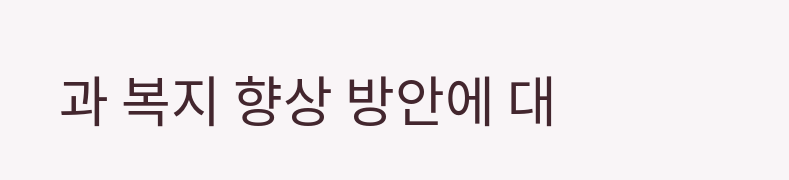과 복지 향상 방안에 대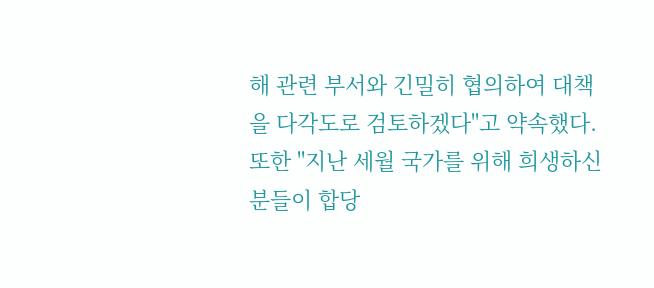해 관련 부서와 긴밀히 협의하여 대책을 다각도로 검토하겠다"고 약속했다.
또한 "지난 세월 국가를 위해 희생하신 분들이 합당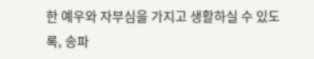한 예우와 자부심을 가지고 생활하실 수 있도록, 송파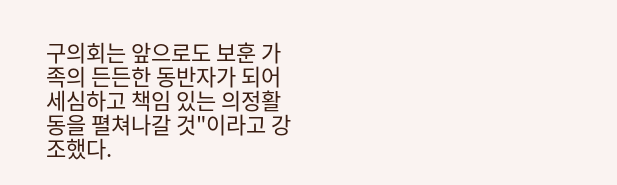구의회는 앞으로도 보훈 가족의 든든한 동반자가 되어 세심하고 책임 있는 의정활동을 펼쳐나갈 것"이라고 강조했다.